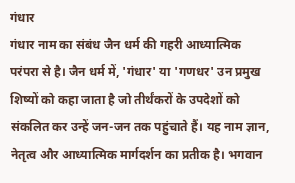गंधार
गंधार नाम का संबंध जैन धर्म की गहरी आध्यात्मिक परंपरा से है। जैन धर्म में, 'गंधार' या 'गणधर' उन प्रमुख शिष्यों को कहा जाता है जो तीर्थंकरों के उपदेशों को संकलित कर उन्हें जन-जन तक पहुंचाते हैं। यह नाम ज्ञान, नेतृत्व और आध्यात्मिक मार्गदर्शन का प्रतीक है। भगवान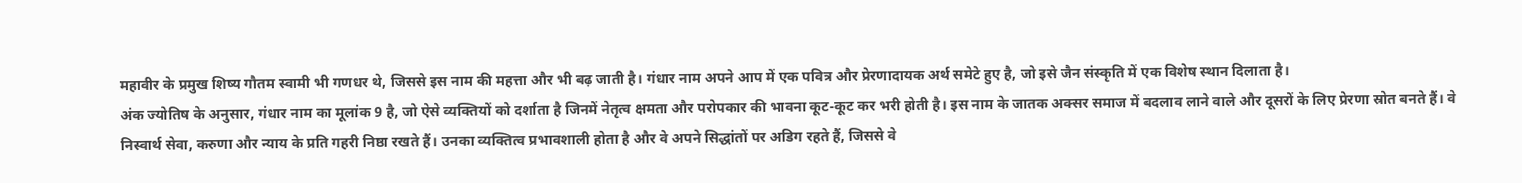महावीर के प्रमुख शिष्य गौतम स्वामी भी गणधर थे, जिससे इस नाम की महत्ता और भी बढ़ जाती है। गंधार नाम अपने आप में एक पवित्र और प्रेरणादायक अर्थ समेटे हुए है, जो इसे जैन संस्कृति में एक विशेष स्थान दिलाता है।
अंक ज्योतिष के अनुसार, गंधार नाम का मूलांक 9 है, जो ऐसे व्यक्तियों को दर्शाता है जिनमें नेतृत्व क्षमता और परोपकार की भावना कूट-कूट कर भरी होती है। इस नाम के जातक अक्सर समाज में बदलाव लाने वाले और दूसरों के लिए प्रेरणा स्रोत बनते हैं। वे निस्वार्थ सेवा, करुणा और न्याय के प्रति गहरी निष्ठा रखते हैं। उनका व्यक्तित्व प्रभावशाली होता है और वे अपने सिद्धांतों पर अडिग रहते हैं, जिससे वे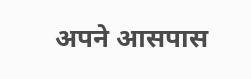अपने आसपास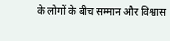के लोगों के बीच सम्मान और विश्वास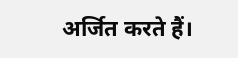अर्जित करते हैं।